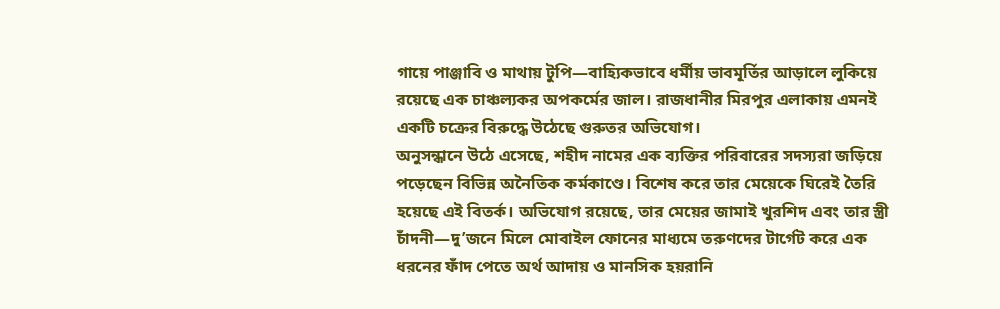গায়ে পাঞ্জাবি ও মাথায় টুপি—বাহ্যিকভাবে ধর্মীয় ভাবমূর্তির আড়ালে লুকিয়ে রয়েছে এক চাঞ্চল্যকর অপকর্মের জাল। রাজধানীর মিরপুর এলাকায় এমনই একটি চক্রের বিরুদ্ধে উঠেছে গুরুতর অভিযোগ।
অনুসন্ধানে উঠে এসেছে, শহীদ নামের এক ব্যক্তির পরিবারের সদস্যরা জড়িয়ে পড়েছেন বিভিন্ন অনৈতিক কর্মকাণ্ডে। বিশেষ করে তার মেয়েকে ঘিরেই তৈরি হয়েছে এই বিতর্ক। অভিযোগ রয়েছে, তার মেয়ের জামাই খুরশিদ এবং তার স্ত্রী চাঁদনী—দু’জনে মিলে মোবাইল ফোনের মাধ্যমে তরুণদের টার্গেট করে এক ধরনের ফাঁদ পেতে অর্থ আদায় ও মানসিক হয়রানি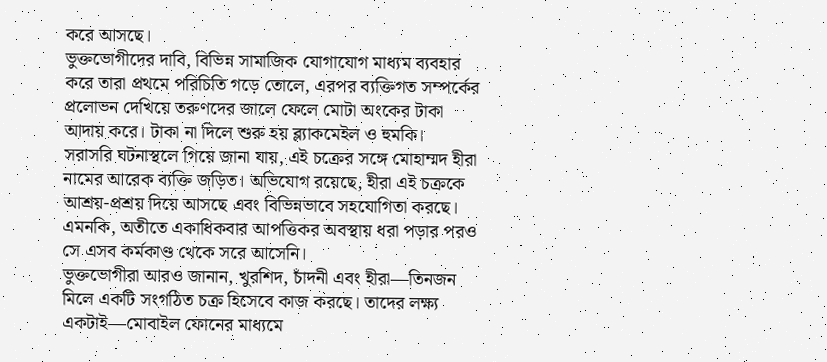করে আসছে।
ভুক্তভোগীদের দাবি, বিভিন্ন সামাজিক যোগাযোগ মাধ্যম ব্যবহার করে তারা প্রথমে পরিচিতি গড়ে তোলে, এরপর ব্যক্তিগত সম্পর্কের প্রলোভন দেখিয়ে তরুণদের জালে ফেলে মোটা অংকের টাকা আদায় করে। টাকা না দিলে শুরু হয় ব্ল্যাকমেইল ও হুমকি।
সরাসরি ঘটনাস্থলে গিয়ে জানা যায়, এই চক্রের সঙ্গে মোহাম্মদ হীরা নামের আরেক ব্যক্তি জড়িত। অভিযোগ রয়েছে, হীরা এই চক্রকে আশ্রয়-প্রশ্রয় দিয়ে আসছে এবং বিভিন্নভাবে সহযোগিতা করছে। এমনকি, অতীতে একাধিকবার আপত্তিকর অবস্থায় ধরা পড়ার পরও সে এসব কর্মকাণ্ড থেকে সরে আসেনি।
ভুক্তভোগীরা আরও জানান, খুরশিদ, চাঁদনী এবং হীরা—তিনজন মিলে একটি সংগঠিত চক্র হিসেবে কাজ করছে। তাদের লক্ষ্য একটাই—মোবাইল ফোনের মাধ্যমে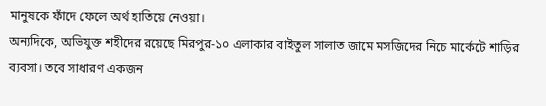মানুষকে ফাঁদে ফেলে অর্থ হাতিয়ে নেওয়া।
অন্যদিকে, অভিযুক্ত শহীদের রয়েছে মিরপুর-১০ এলাকার বাইতুল সালাত জামে মসজিদের নিচে মার্কেটে শাড়ির ব্যবসা। তবে সাধারণ একজন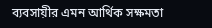ব্যবসায়ীর এমন আর্থিক সক্ষমতা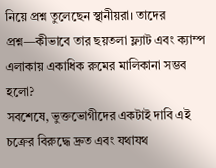নিয়ে প্রশ্ন তুলেছেন স্থানীয়রা। তাদের প্রশ্ন—কীভাবে তার ছয়তলা ফ্ল্যাট এবং ক্যাম্প এলাকায় একাধিক রুমের মালিকানা সম্ভব হলো?
সবশেষে, ভুক্তভোগীদের একটাই দাবি এই চক্রের বিরুদ্ধে দ্রুত এবং যথাযথ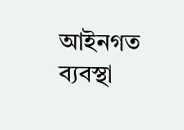আইনগত ব্যবস্থা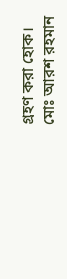গ্রহণ করা হোক।
মোঃ আরশ রহমান